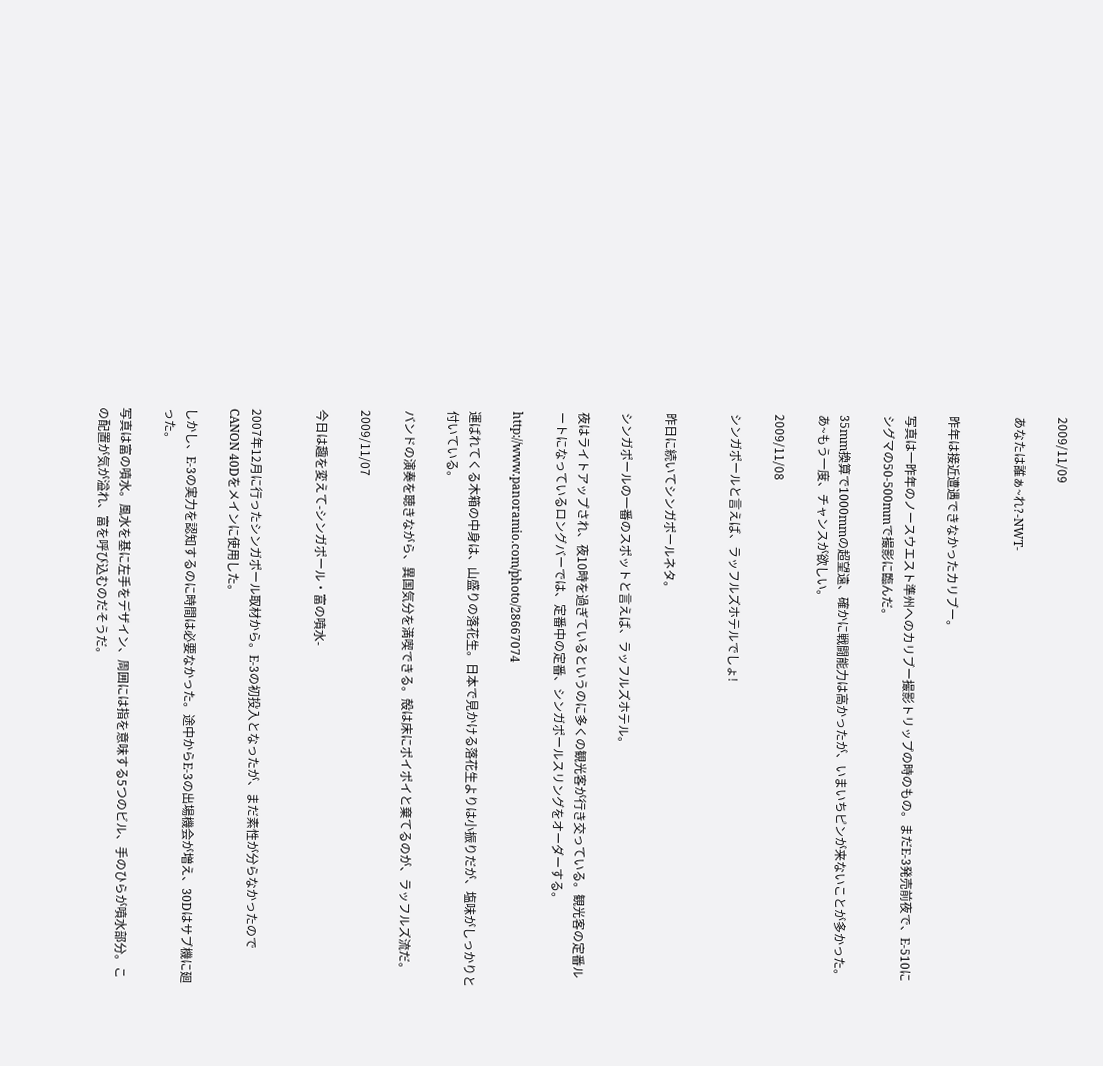2009/11/09

あなたは誰ぁ~れ?-NWT-


昨年は接近遭遇できなかったカリブー。

写真は一昨年のノースウエスト準州へのカリブー撮影トリップの時のもの。まだE-3発売前夜で、E-510にシグマの50-500mmで撮影に臨んだ。

35mm換算で1000mmの超望遠、確かに戦闘能力は高かったが、いまいちピンが来ないことが多かった。あ~もう一度、チャンスが欲しい。

2009/11/08

シンガポールと言えば、ラッフルズホテルでしょ!


昨日に続いてシンガポールネタ。

シンガポールの一番のスポットと言えば、ラッフルズホテル。

夜はライトアップされ、夜10時を過ぎているというのに多くの観光客が行き交っている。観光客の定番ルートになっているロングバーでは、定番中の定番、シンガポールスリングをオーダーする。

http://www.panoramio.com/photo/28667074

運ばれてくる木箱の中身は、山盛りの落花生。日本で見かける落花生よりは小振りだが、塩味がしっかりと付いている。

バンドの演奏を聴きながら、異国気分を満喫できる。殻は床にポイポイと棄てるのが、ラッフルズ流だ。

2009/11/07

今日は趣を変えて-シンガポール・富の噴水-


2007年12月に行ったシンガポール取材から。E-3の初投入となったが、まだ素性が分らなかったのでCANON 40Dをメインに使用した。

しかし、E-3の実力を認知するのに時間は必要なかった。途中からE-3の出場機会が増え、30Dはサブ機に廻った。

写真は富の噴水。風水を基に左手をデザイン、周囲には指を意味する5つのビル、手のひらが噴水部分。この配置が気が溢れ、富を呼び込むのだそうだ。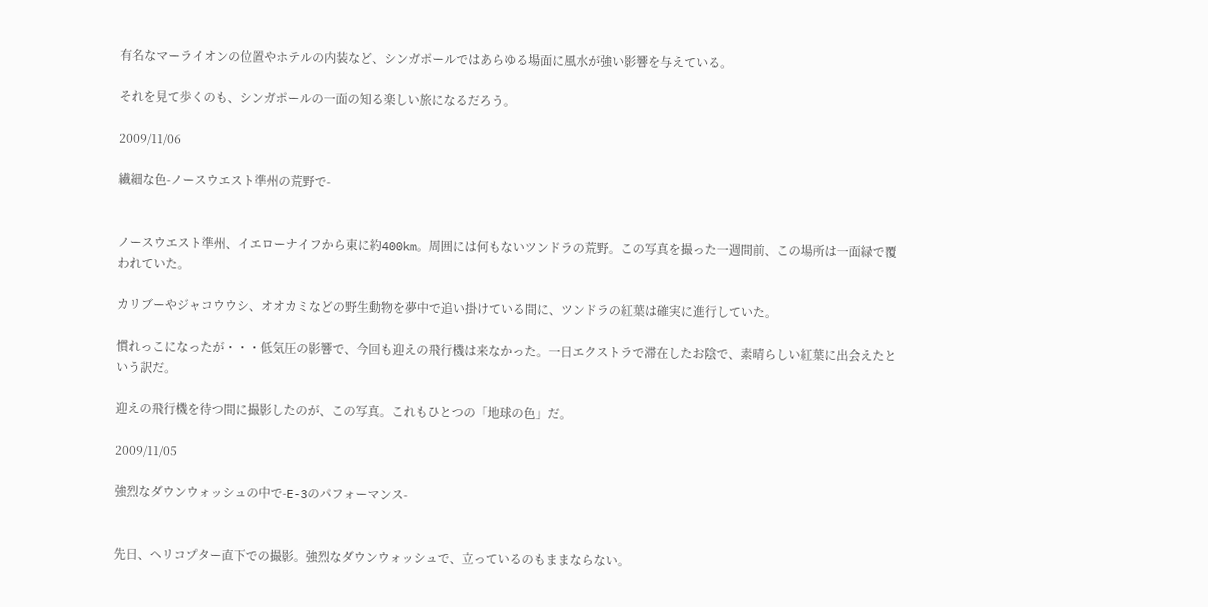有名なマーライオンの位置やホテルの内装など、シンガポールではあらゆる場面に風水が強い影響を与えている。

それを見て歩くのも、シンガポールの一面の知る楽しい旅になるだろう。

2009/11/06

繊細な色-ノースウエスト準州の荒野で-


ノースウエスト準州、イエローナイフから東に約400km。周囲には何もないツンドラの荒野。この写真を撮った一週間前、この場所は一面緑で覆われていた。

カリブーやジャコウウシ、オオカミなどの野生動物を夢中で追い掛けている間に、ツンドラの紅葉は確実に進行していた。

慣れっこになったが・・・低気圧の影響で、今回も迎えの飛行機は来なかった。一日エクストラで滞在したお陰で、素晴らしい紅葉に出会えたという訳だ。

迎えの飛行機を待つ間に撮影したのが、この写真。これもひとつの「地球の色」だ。

2009/11/05

強烈なダウンウォッシュの中で-E-3のパフォーマンス-


先日、ヘリコプター直下での撮影。強烈なダウンウォッシュで、立っているのもままならない。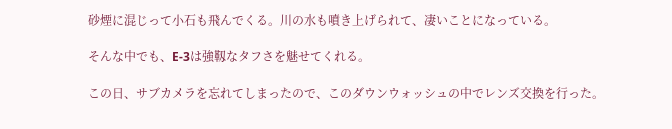砂煙に混じって小石も飛んでくる。川の水も噴き上げられて、凄いことになっている。

そんな中でも、E-3は強靱なタフさを魅せてくれる。

この日、サブカメラを忘れてしまったので、このダウンウォッシュの中でレンズ交換を行った。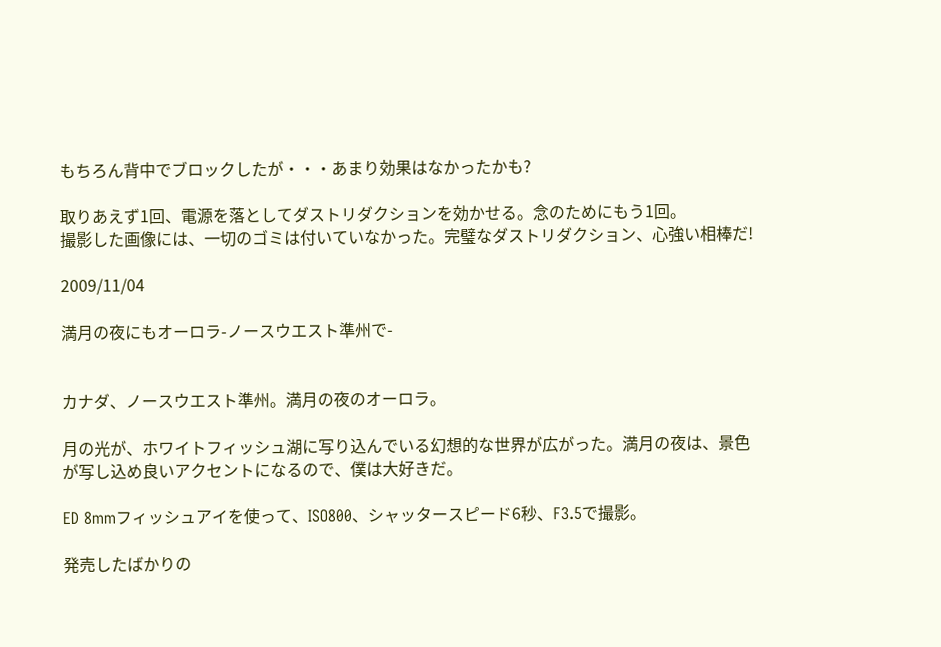もちろん背中でブロックしたが・・・あまり効果はなかったかも?

取りあえず1回、電源を落としてダストリダクションを効かせる。念のためにもう1回。
撮影した画像には、一切のゴミは付いていなかった。完璧なダストリダクション、心強い相棒だ!

2009/11/04

満月の夜にもオーロラ-ノースウエスト準州で-


カナダ、ノースウエスト準州。満月の夜のオーロラ。

月の光が、ホワイトフィッシュ湖に写り込んでいる幻想的な世界が広がった。満月の夜は、景色が写し込め良いアクセントになるので、僕は大好きだ。

ED 8mmフィッシュアイを使って、ISO800、シャッタースピード6秒、F3.5で撮影。

発売したばかりの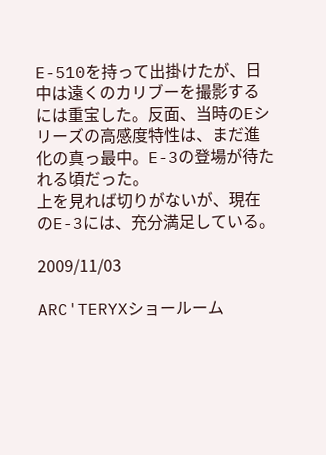E-510を持って出掛けたが、日中は遠くのカリブーを撮影するには重宝した。反面、当時のEシリーズの高感度特性は、まだ進化の真っ最中。E-3の登場が待たれる頃だった。
上を見れば切りがないが、現在のE-3には、充分満足している。

2009/11/03

ARC'TERYXショールーム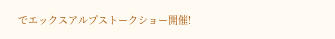でエックスアルプストークショー開催!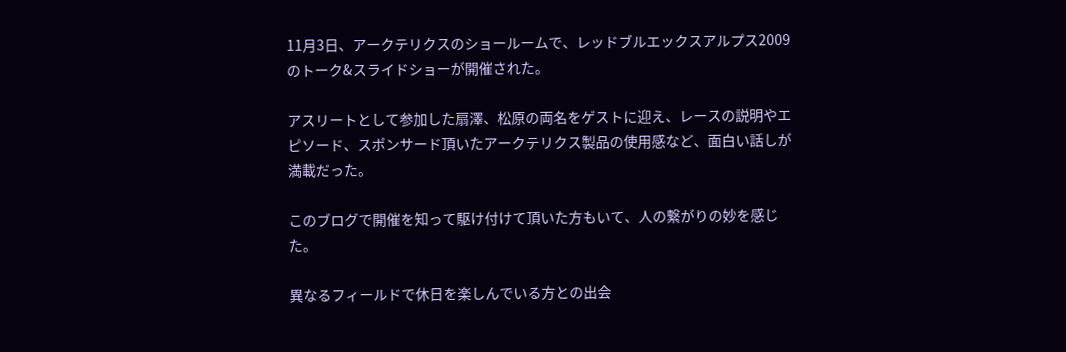11月3日、アークテリクスのショールームで、レッドブルエックスアルプス2009のトーク&スライドショーが開催された。

アスリートとして参加した扇澤、松原の両名をゲストに迎え、レースの説明やエピソード、スポンサード頂いたアークテリクス製品の使用感など、面白い話しが満載だった。

このブログで開催を知って駆け付けて頂いた方もいて、人の繋がりの妙を感じた。

異なるフィールドで休日を楽しんでいる方との出会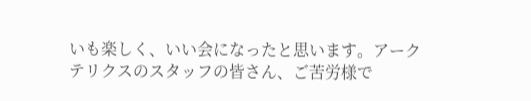いも楽しく、いい会になったと思います。アークテリクスのスタッフの皆さん、ご苦労様で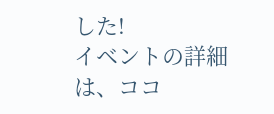した!
イベントの詳細は、ココ